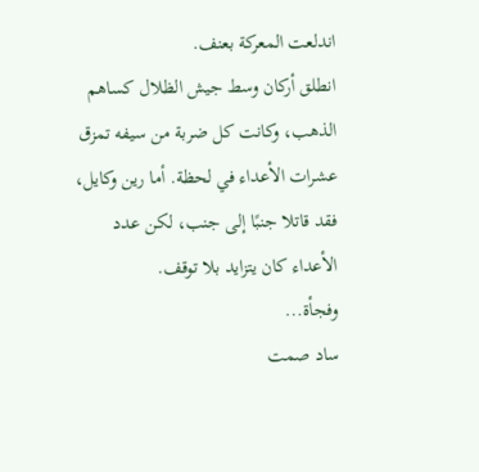اندلعت المعركة بعنف.
انطلق أركان وسط جيش الظلال كساهم الذهب، وكانت كل ضربة من سيفه تمزق عشرات الأعداء في لحظة. أما رين وكايل، فقد قاتلا جنبًا إلى جنب، لكن عدد الأعداء كان يتزايد بلا توقف.
وفجأة...
ساد صمت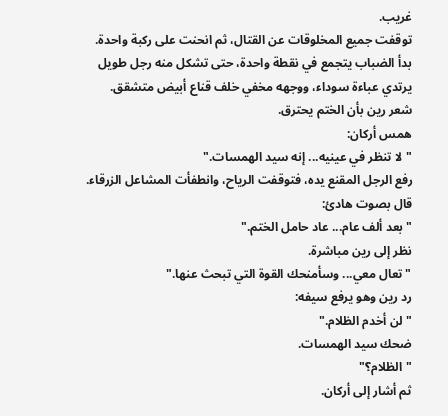غريب.
توقفت جميع المخلوقات عن القتال، ثم انحنت على ركبة واحدة.
بدأ الضباب يتجمع في نقطة واحدة، حتى تشكل منه رجل طويل يرتدي عباءة سوداء، ووجهه مخفي خلف قناع أبيض متشقق.
شعر رين بأن الختم يحترق.
همس أركان:
"لا تنظر في عينيه... إنه سيد الهمسات."
رفع الرجل المقنع يده، فتوقفت الرياح، وانطفأت المشاعل الزرقاء.
قال بصوت هادئ:
"بعد ألف عام... عاد حامل الختم."
نظر إلى رين مباشرة.
"تعال معي... وسأمنحك القوة التي تبحث عنها."
رد رين وهو يرفع سيفه:
"لن أخدم الظلام."
ضحك سيد الهمسات.
"الظلام؟"
ثم أشار إلى أركان.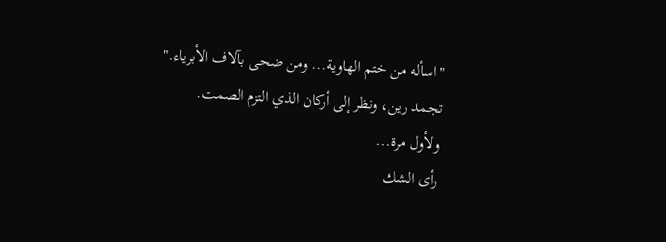"اسأله من ختم الهاوية... ومن ضحى بآلاف الأبرياء."
تجمد رين، ونظر إلى أركان الذي التزم الصمت.
ولأول مرة...
رأى الشك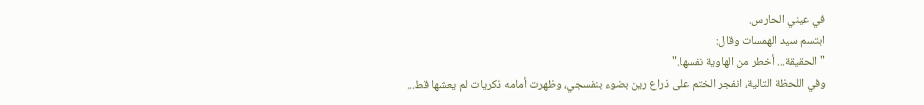في عيني الحارس.
ابتسم سيد الهمسات وقال:
"الحقيقة... أخطر من الهاوية نفسها."
وفي اللحظة التالية، انفجر الختم على ذراع رين بضوء بنفسجي، وظهرت أمامه ذكريات لم يعشها قط...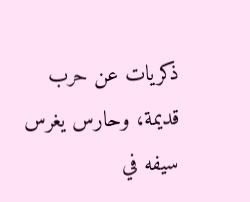ذكريات عن حرب قديمة، وحارس يغرس سيفه في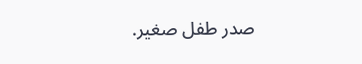صدر طفل صغير.